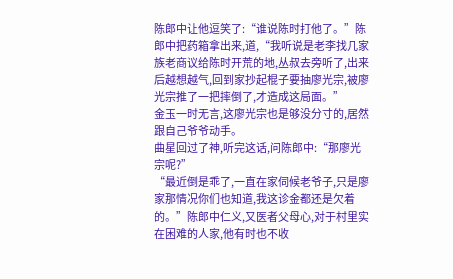陈郎中让他逗笑了:“谁说陈时打他了。”陈郎中把药箱拿出来,道,“我听说是老李找几家族老商议给陈时开荒的地,丛叔去旁听了,出来后越想越气,回到家抄起棍子要抽廖光宗,被廖光宗推了一把摔倒了,才造成这局面。”
金玉一时无言,这廖光宗也是够没分寸的,居然跟自己爷爷动手。
曲星回过了神,听完这话,问陈郎中:“那廖光宗呢?”
“最近倒是乖了,一直在家伺候老爷子,只是廖家那情况你们也知道,我这诊金都还是欠着的。”陈郎中仁义,又医者父母心,对于村里实在困难的人家,他有时也不收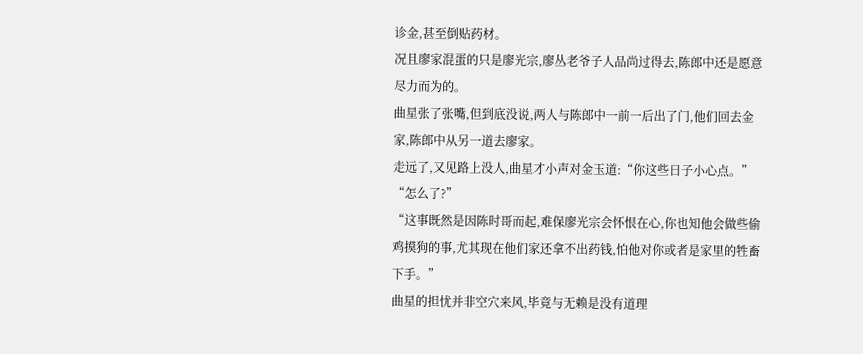诊金,甚至倒贴药材。
况且廖家混蛋的只是廖光宗,廖丛老爷子人品尚过得去,陈郎中还是愿意尽力而为的。
曲星张了张嘴,但到底没说,两人与陈郎中一前一后出了门,他们回去金家,陈郎中从另一道去廖家。
走远了,又见路上没人,曲星才小声对金玉道:“你这些日子小心点。”
“怎么了?”
“这事既然是因陈时哥而起,难保廖光宗会怀恨在心,你也知他会做些偷鸡摸狗的事,尤其现在他们家还拿不出药钱,怕他对你或者是家里的牲畜下手。”
曲星的担忧并非空穴来风,毕竟与无赖是没有道理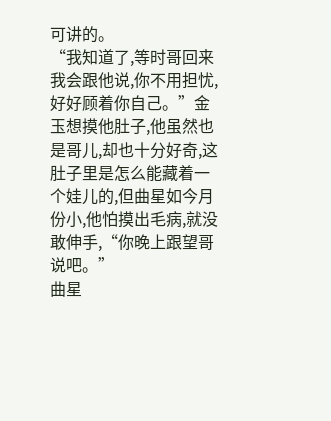可讲的。
“我知道了,等时哥回来我会跟他说,你不用担忧,好好顾着你自己。”金玉想摸他肚子,他虽然也是哥儿,却也十分好奇,这肚子里是怎么能藏着一个娃儿的,但曲星如今月份小,他怕摸出毛病,就没敢伸手,“你晚上跟望哥说吧。”
曲星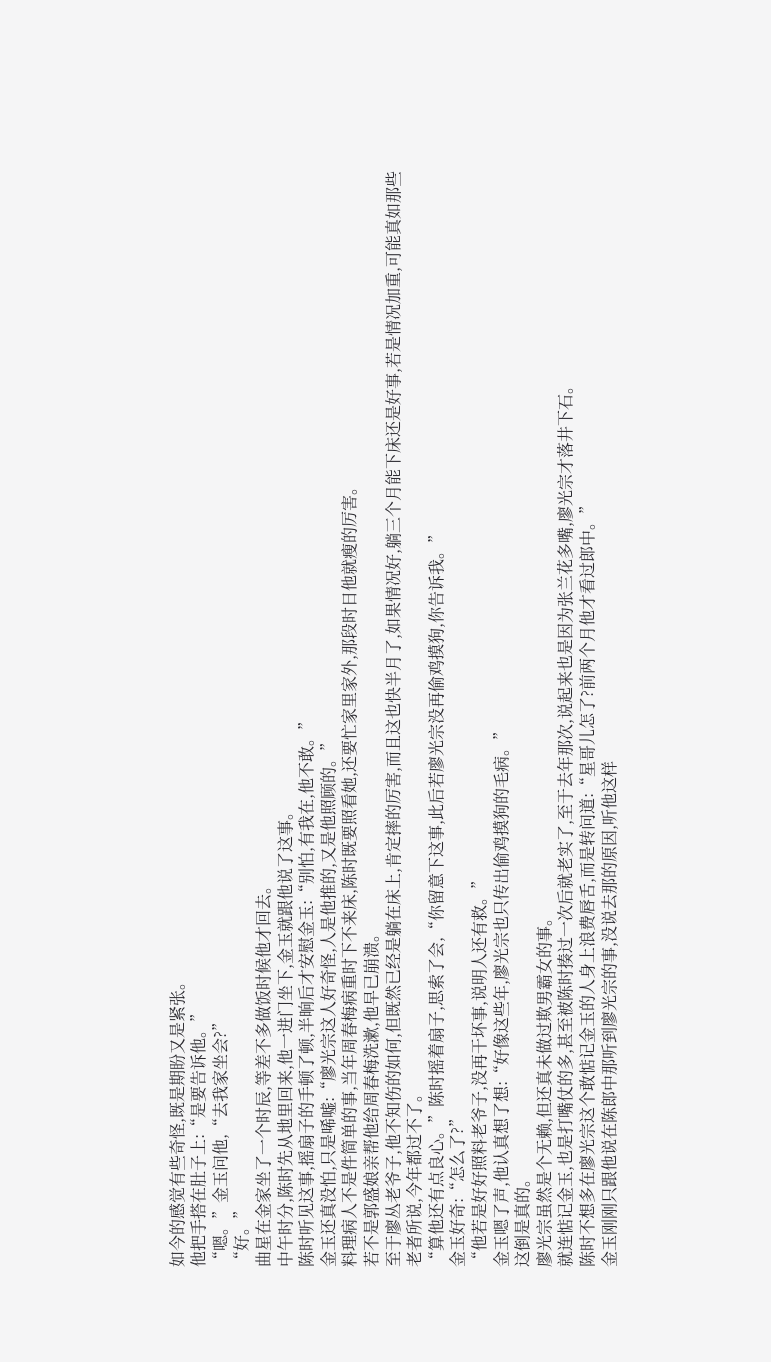如今的感觉有些奇怪,既是期盼又是紧张。
他把手搭在肚子上:“是要告诉他。”
“嗯。”金玉问他,“去我家坐会?”
“好。”
曲星在金家坐了一个时辰,等差不多做饭时候他才回去。
中午时分,陈时先从地里回来,他一进门坐下,金玉就跟他说了这事。
陈时听见这事,摇扇子的手顿了顿,半晌后才安慰金玉:“别怕,有我在,他不敢。”
金玉还真没怕,只是唏嘘:“廖光宗这人好奇怪,人是他推的,又是他照顾的。”
料理病人不是件简单的事,当年周春梅病重时下不来床,陈时既要照看她,还要忙家里家外,那段时日他就瘦的厉害。
若不是郭盛娘亲帮他给周春梅洗漱,他早已崩溃。
至于廖丛老爷子,他不知伤的如何,但既然已经是躺在床上,肯定摔的厉害,而且这也快半月了,如果情况好,躺三个月能下床还是好事,若是情况加重,可能真如那些老者所说,今年都过不了。
“算他还有点良心。”陈时摇着扇子,思索了会,“你留意下这事,此后若廖光宗没再偷鸡摸狗,你告诉我。”
金玉好奇:“怎么了?”
“他若是好好照料老爷子,没再干坏事,说明人还有救。”
金玉嗯了声,他认真想了想:“好像这些年,廖光宗也只传出偷鸡摸狗的毛病。”
这倒是真的。
廖光宗虽然是个无赖,但还真未做过欺男霸女的事。
就连惦记金玉,也是打嘴仗的多,甚至被陈时揍过一次后就老实了,至于去年那次,说起来也是因为张兰花多嘴,廖光宗才落井下石。
陈时不想多在廖光宗这个敢惦记金玉的人身上浪费唇舌,而是转问道:“星哥儿怎了?前两个月他才看过郎中。”
金玉刚刚只跟他说在陈郎中那听到廖光宗的事,没说去那的原因,听他这样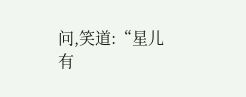问,笑道:“星儿有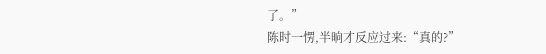了。”
陈时一愣,半晌才反应过来:“真的?”